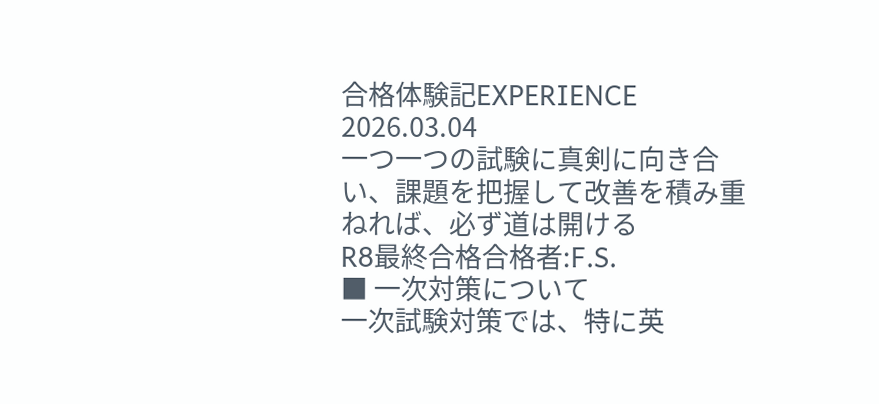合格体験記EXPERIENCE
2026.03.04
一つ一つの試験に真剣に向き合い、課題を把握して改善を積み重ねれば、必ず道は開ける
R8最終合格合格者:F.S.
■ 一次対策について
一次試験対策では、特に英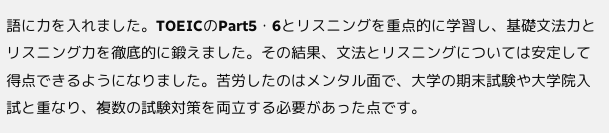語に力を入れました。TOEICのPart5・6とリスニングを重点的に学習し、基礎文法力とリスニング力を徹底的に鍛えました。その結果、文法とリスニングについては安定して得点できるようになりました。苦労したのはメンタル面で、大学の期末試験や大学院入試と重なり、複数の試験対策を両立する必要があった点です。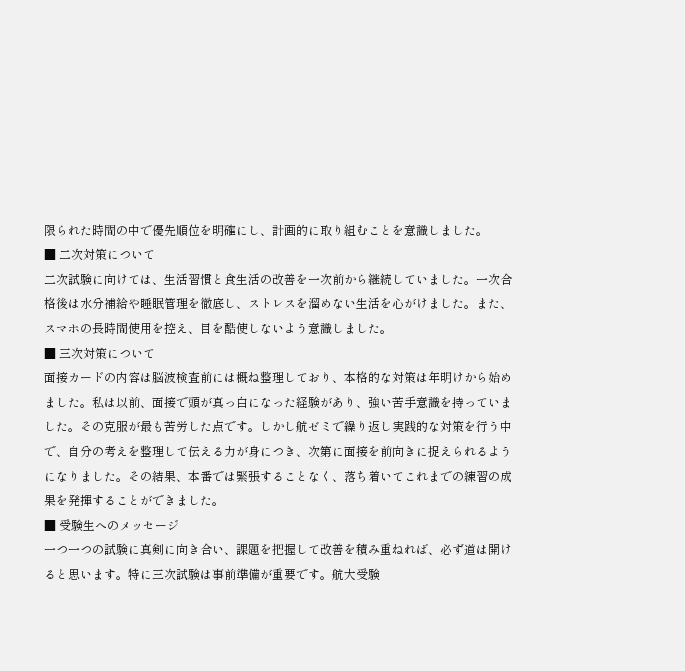限られた時間の中で優先順位を明確にし、計画的に取り組むことを意識しました。
■ 二次対策について
二次試験に向けては、生活習慣と食生活の改善を一次前から継続していました。一次合格後は水分補給や睡眠管理を徹底し、ストレスを溜めない生活を心がけました。また、スマホの長時間使用を控え、目を酷使しないよう意識しました。
■ 三次対策について
面接カードの内容は脳波検査前には概ね整理しており、本格的な対策は年明けから始めました。私は以前、面接で頭が真っ白になった経験があり、強い苦手意識を持っていました。その克服が最も苦労した点です。しかし航ゼミで繰り返し実践的な対策を行う中で、自分の考えを整理して伝える力が身につき、次第に面接を前向きに捉えられるようになりました。その結果、本番では緊張することなく、落ち着いてこれまでの練習の成果を発揮することができました。
■ 受験生へのメッセージ
一つ一つの試験に真剣に向き合い、課題を把握して改善を積み重ねれば、必ず道は開けると思います。特に三次試験は事前準備が重要です。航大受験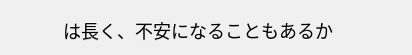は長く、不安になることもあるか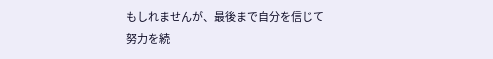もしれませんが、最後まで自分を信じて努力を続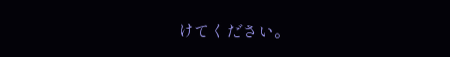けてください。